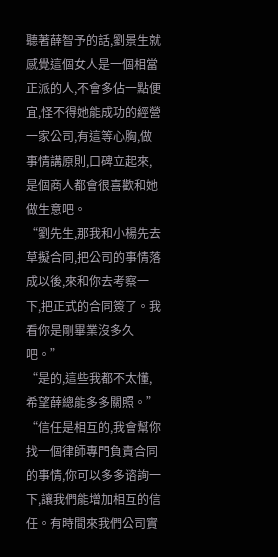聽著薛智予的話,劉景生就感覺這個女人是一個相當正派的人,不會多佔一點便宜,怪不得她能成功的經營一家公司,有這等心胸,做事情講原則,口碑立起來,是個商人都會很喜歡和她做生意吧。
“劉先生,那我和小楊先去草擬合同,把公司的事情落成以後,來和你去考察一下,把正式的合同簽了。我看你是剛畢業沒多久吧。”
“是的,這些我都不太懂,希望薛總能多多關照。”
“信任是相互的,我會幫你找一個律師專門負責合同的事情,你可以多多谘詢一下,讓我們能增加相互的信任。有時間來我們公司實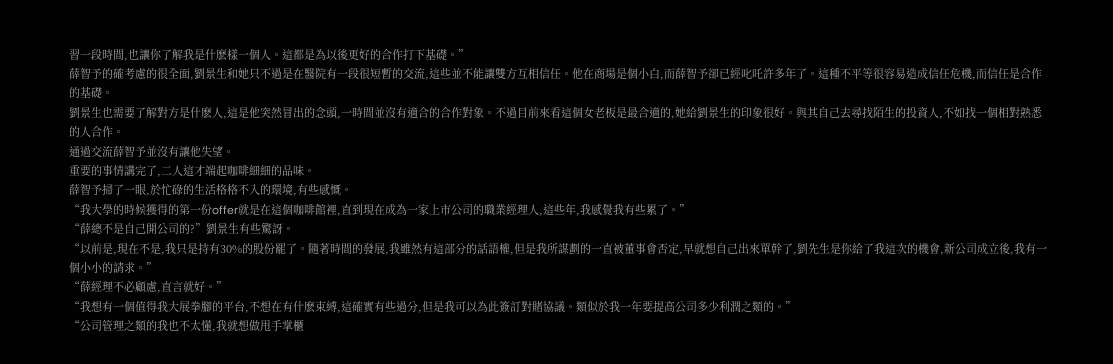習一段時間,也讓你了解我是什麽樣一個人。這都是為以後更好的合作打下基礎。”
薛智予的確考慮的很全面,劉景生和她只不過是在醫院有一段很短暫的交流,這些並不能讓雙方互相信任。他在商場是個小白,而薛智予卻已經叱吒許多年了。這種不平等很容易造成信任危機,而信任是合作的基礎。
劉景生也需要了解對方是什麽人,這是他突然冒出的念頭,一時間並沒有適合的合作對象。不過目前來看這個女老板是最合適的,她給劉景生的印象很好。與其自己去尋找陌生的投資人,不如找一個相對熟悉的人合作。
通過交流薛智予並沒有讓他失望。
重要的事情講完了,二人這才端起咖啡細細的品味。
薛智予掃了一眼,於忙碌的生活格格不入的環境,有些感慨。
“我大學的時候獲得的第一份offer就是在這個咖啡館裡,直到現在成為一家上市公司的職業經理人,這些年,我感覺我有些累了。”
“薛總不是自己開公司的?”劉景生有些驚訝。
“以前是,現在不是,我只是持有30%的股份罷了。隨著時間的發展,我雖然有這部分的話語權,但是我所謀劃的一直被董事會否定,早就想自己出來單幹了,劉先生是你給了我這次的機會,新公司成立後,我有一個小小的請求。”
“薛經理不必顧慮,直言就好。”
“我想有一個值得我大展拳腳的平台,不想在有什麽束縛,這確實有些過分,但是我可以為此簽訂對賭協議。類似於我一年要提高公司多少利潤之類的。”
“公司管理之類的我也不太懂,我就想做甩手掌櫃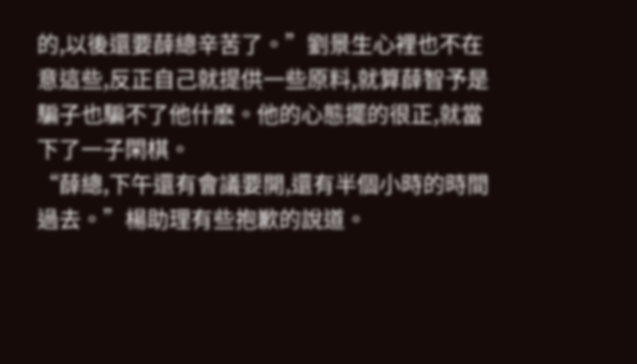的,以後還要薛總辛苦了。”劉景生心裡也不在意這些,反正自己就提供一些原料,就算薛智予是騙子也騙不了他什麽。他的心態擺的很正,就當下了一子閑棋。
“薛總,下午還有會議要開,還有半個小時的時間過去。”楊助理有些抱歉的說道。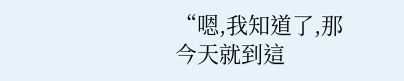“嗯,我知道了,那今天就到這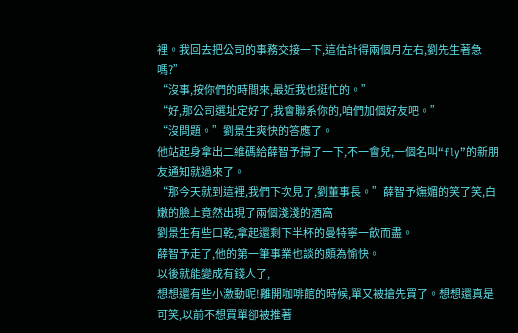裡。我回去把公司的事務交接一下,這估計得兩個月左右,劉先生著急嗎?”
“沒事,按你們的時間來,最近我也挺忙的。”
“好,那公司選址定好了,我會聯系你的,咱們加個好友吧。”
“沒問題。”劉景生爽快的答應了。
他站起身拿出二維碼給薛智予掃了一下,不一會兒,一個名叫“fly”的新朋友通知就過來了。
“那今天就到這裡,我們下次見了,劉董事長。”薛智予嫵媚的笑了笑,白嫩的臉上竟然出現了兩個淺淺的酒窩
劉景生有些口乾,拿起還剩下半杯的曼特寧一飲而盡。
薛智予走了,他的第一筆事業也談的頗為愉快。
以後就能變成有錢人了,
想想還有些小激動呢!離開咖啡館的時候,單又被搶先買了。想想還真是可笑,以前不想買單卻被推著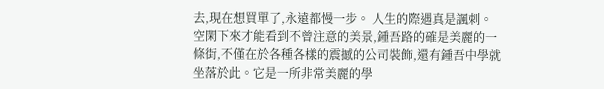去,現在想買單了,永遠都慢一步。 人生的際遇真是諷刺。
空閑下來才能看到不曾注意的美景,鍾吾路的確是美麗的一條街,不僅在於各種各樣的震撼的公司裝飾,還有鍾吾中學就坐落於此。它是一所非常美麗的學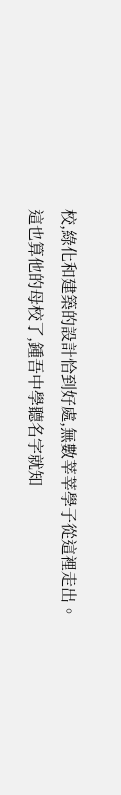校,綠化和建築的設計恰到好處,無數莘莘學子從這裡走出。
這也算他的母校了,鍾吾中學聽名字就知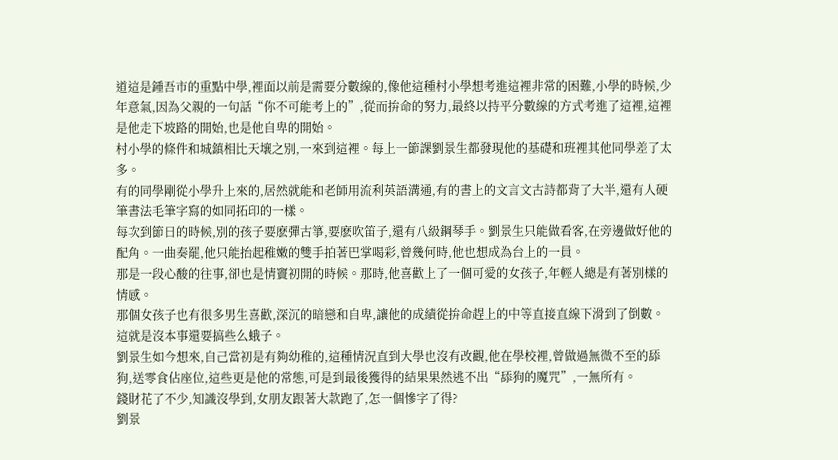道這是鍾吾市的重點中學,裡面以前是需要分數線的,像他這種村小學想考進這裡非常的困難,小學的時候,少年意氣,因為父親的一句話“你不可能考上的”,從而拚命的努力,最終以持平分數線的方式考進了這裡,這裡是他走下坡路的開始,也是他自卑的開始。
村小學的條件和城鎮相比天壤之別,一來到這裡。每上一節課劉景生都發現他的基礎和班裡其他同學差了太多。
有的同學剛從小學升上來的,居然就能和老師用流利英語溝通,有的書上的文言文古詩都背了大半,還有人硬筆書法毛筆字寫的如同拓印的一樣。
每次到節日的時候,別的孩子要麽彈古箏,要麽吹笛子,還有八級鋼琴手。劉景生只能做看客,在旁邊做好他的配角。一曲奏罷,他只能抬起稚嫩的雙手拍著巴掌喝彩,曾幾何時,他也想成為台上的一員。
那是一段心酸的往事,卻也是情竇初開的時候。那時,他喜歡上了一個可愛的女孩子,年輕人總是有著別樣的情感。
那個女孩子也有很多男生喜歡,深沉的暗戀和自卑,讓他的成績從拚命趕上的中等直接直線下滑到了倒數。這就是沒本事還要搞些么蛾子。
劉景生如今想來,自己當初是有夠幼稚的,這種情況直到大學也沒有改觀,他在學校裡,曾做過無微不至的舔狗,送零食佔座位,這些更是他的常態,可是到最後獲得的結果果然逃不出“舔狗的魔咒”,一無所有。
錢財花了不少,知識沒學到,女朋友跟著大款跑了,怎一個慘字了得?
劉景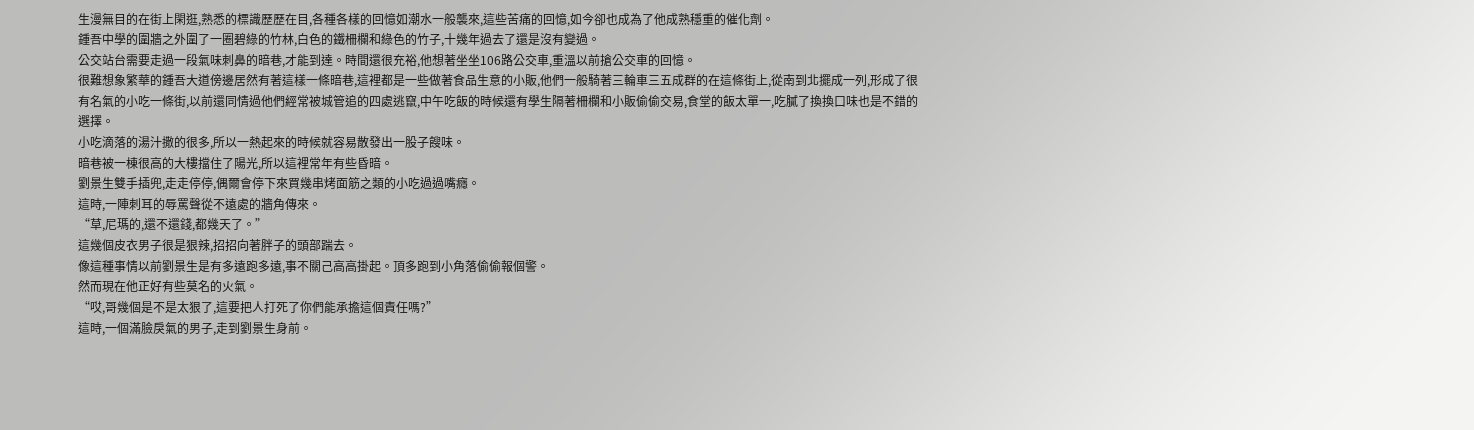生漫無目的在街上閑逛,熟悉的標識歷歷在目,各種各樣的回憶如潮水一般襲來,這些苦痛的回憶,如今卻也成為了他成熟穩重的催化劑。
鍾吾中學的圍牆之外圍了一圈碧綠的竹林,白色的鐵柵欄和綠色的竹子,十幾年過去了還是沒有變過。
公交站台需要走過一段氣味刺鼻的暗巷,才能到達。時間還很充裕,他想著坐坐106路公交車,重溫以前搶公交車的回憶。
很難想象繁華的鍾吾大道傍邊居然有著這樣一條暗巷,這裡都是一些做著食品生意的小販,他們一般騎著三輪車三五成群的在這條街上,從南到北擺成一列,形成了很有名氣的小吃一條街,以前還同情過他們經常被城管追的四處逃竄,中午吃飯的時候還有學生隔著柵欄和小販偷偷交易,食堂的飯太單一,吃膩了換換口味也是不錯的選擇。
小吃滴落的湯汁撒的很多,所以一熱起來的時候就容易散發出一股子餿味。
暗巷被一棟很高的大樓擋住了陽光,所以這裡常年有些昏暗。
劉景生雙手插兜,走走停停,偶爾會停下來買幾串烤面筋之類的小吃過過嘴癮。
這時,一陣刺耳的辱罵聲從不遠處的牆角傳來。
“草,尼瑪的,還不還錢,都幾天了。”
這幾個皮衣男子很是狠辣,招招向著胖子的頭部踹去。
像這種事情以前劉景生是有多遠跑多遠,事不關己高高掛起。頂多跑到小角落偷偷報個警。
然而現在他正好有些莫名的火氣。
“哎,哥幾個是不是太狠了,這要把人打死了你們能承擔這個責任嗎?”
這時,一個滿臉戾氣的男子,走到劉景生身前。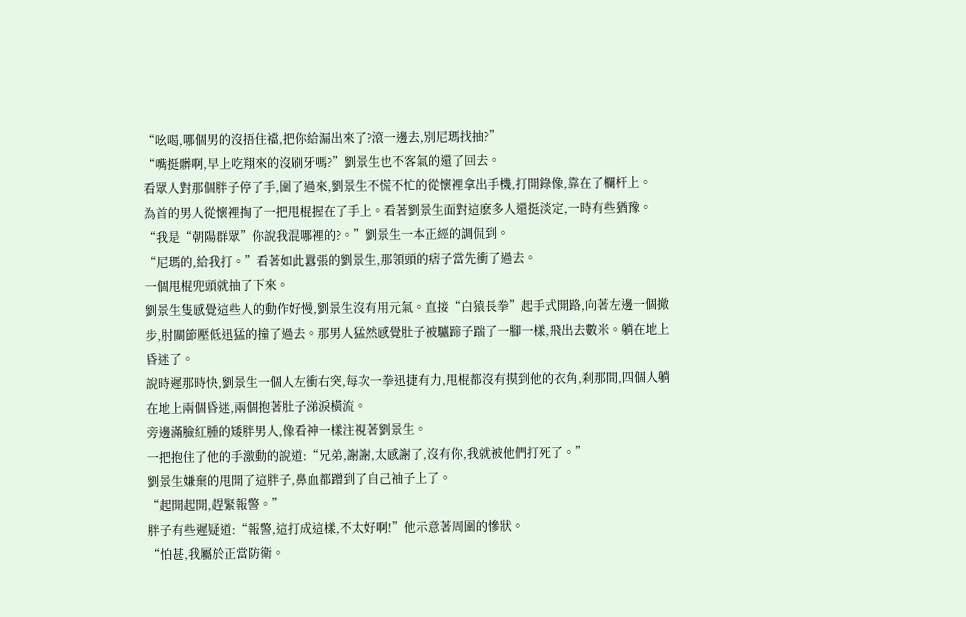“吆喝,哪個男的沒捂住襠,把你給漏出來了?滾一邊去,別尼瑪找抽?”
“嘴挺髒啊,早上吃翔來的沒刷牙嗎?”劉景生也不客氣的還了回去。
看眾人對那個胖子停了手,圍了過來,劉景生不慌不忙的從懷裡拿出手機,打開錄像,靠在了欄杆上。
為首的男人從懷裡掏了一把甩棍握在了手上。看著劉景生面對這麽多人還挺淡定,一時有些猶豫。
“我是“朝陽群眾”你說我混哪裡的?。”劉景生一本正經的調侃到。
“尼瑪的,給我打。”看著如此囂張的劉景生,那領頭的痞子當先衝了過去。
一個甩棍兜頭就抽了下來。
劉景生隻感覺這些人的動作好慢,劉景生沒有用元氣。直接“白猿長拳”起手式開路,向著左邊一個撤步,肘關節壓低迅猛的撞了過去。那男人猛然感覺肚子被驢蹄子踹了一腳一樣,飛出去數米。躺在地上昏迷了。
說時遲那時快,劉景生一個人左衝右突,每次一拳迅捷有力,甩棍都沒有摸到他的衣角,刹那間,四個人躺在地上兩個昏迷,兩個抱著肚子涕淚橫流。
旁邊滿臉紅腫的矮胖男人,像看神一樣注視著劉景生。
一把抱住了他的手激動的說道:“兄弟,謝謝,太感謝了,沒有你,我就被他們打死了。”
劉景生嫌棄的甩開了這胖子,鼻血都蹭到了自己袖子上了。
“起開起開,趕緊報警。”
胖子有些遲疑道:“報警,這打成這樣,不太好啊!”他示意著周圍的慘狀。
“怕甚,我屬於正當防衛。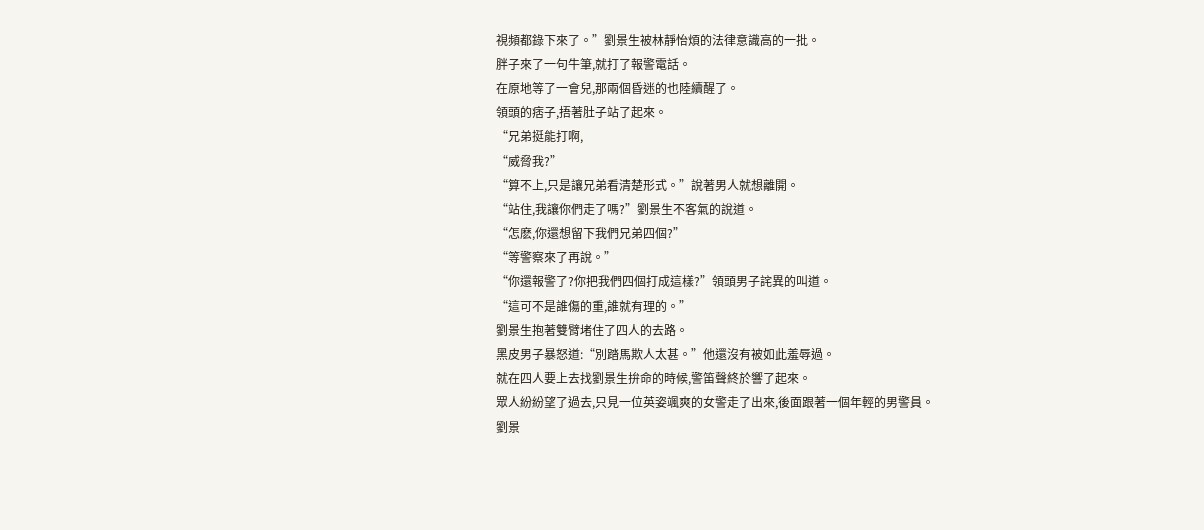視頻都錄下來了。”劉景生被林靜怡煩的法律意識高的一批。
胖子來了一句牛筆,就打了報警電話。
在原地等了一會兒,那兩個昏迷的也陸續醒了。
領頭的痞子,捂著肚子站了起來。
“兄弟挺能打啊,
“威脅我?”
“算不上,只是讓兄弟看清楚形式。”說著男人就想離開。
“站住,我讓你們走了嗎?”劉景生不客氣的說道。
“怎麽,你還想留下我們兄弟四個?”
“等警察來了再說。”
“你還報警了?你把我們四個打成這樣?”領頭男子詫異的叫道。
“這可不是誰傷的重,誰就有理的。”
劉景生抱著雙臂堵住了四人的去路。
黑皮男子暴怒道:“別踏馬欺人太甚。”他還沒有被如此羞辱過。
就在四人要上去找劉景生拚命的時候,警笛聲終於響了起來。
眾人紛紛望了過去,只見一位英姿颯爽的女警走了出來,後面跟著一個年輕的男警員。
劉景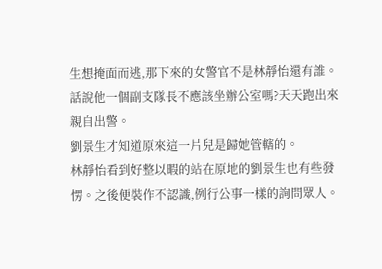生想掩面而逃,那下來的女警官不是林靜怡還有誰。
話說他一個副支隊長不應該坐辦公室嗎?天天跑出來親自出警。
劉景生才知道原來這一片兒是歸她管轄的。
林靜怡看到好整以暇的站在原地的劉景生也有些發愣。之後便裝作不認識,例行公事一樣的詢問眾人。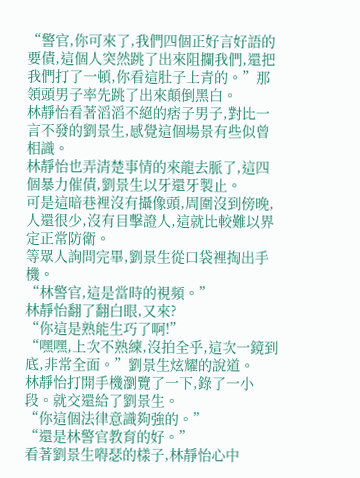“警官,你可來了,我們四個正好言好語的要債,這個人突然跳了出來阻攔我們,還把我們打了一頓,你看這肚子上青的。”那領頭男子率先跳了出來顛倒黑白。
林靜怡看著滔滔不絕的痞子男子,對比一言不發的劉景生,感覺這個場景有些似曾相識。
林靜怡也弄清楚事情的來龍去脈了,這四個暴力催債,劉景生以牙還牙製止。
可是這暗巷裡沒有攝像頭,周圍沒到傍晚,人還很少,沒有目擊證人,這就比較難以界定正常防衛。
等眾人詢問完畢,劉景生從口袋裡掏出手機。
“林警官,這是當時的視頻。”
林靜怡翻了翻白眼,又來?
“你這是熟能生巧了啊!”
“嘿嘿,上次不熟練,沒拍全乎,這次一鏡到底,非常全面。”劉景生炫耀的說道。
林靜怡打開手機瀏覽了一下,錄了一小段。就交還給了劉景生。
“你這個法律意識夠強的。”
“還是林警官教育的好。”
看著劉景生嘚瑟的樣子,林靜怡心中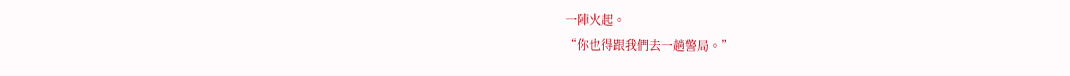一陣火起。
“你也得跟我們去一趟警局。”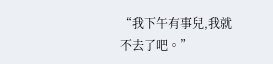“我下午有事兒,我就不去了吧。”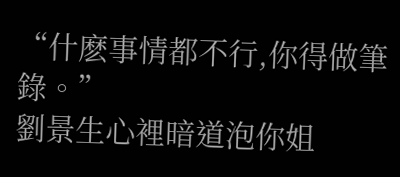“什麽事情都不行,你得做筆錄。”
劉景生心裡暗道泡你姐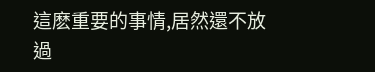這麽重要的事情,居然還不放過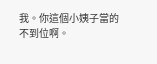我。你這個小姨子當的不到位啊。